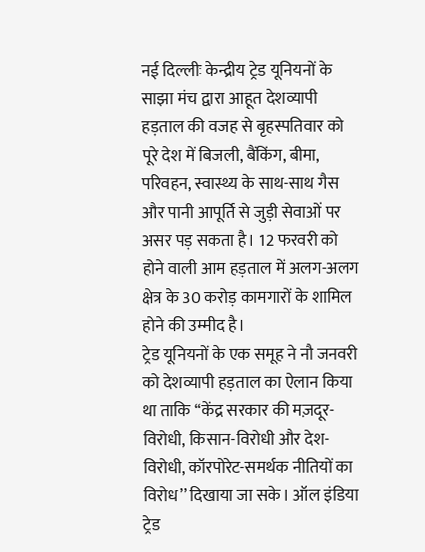नई दिल्लीः केन्द्रीय ट्रेड यूनियनों के साझा मंच द्वारा आहूत देशव्यापी हड़ताल की वजह से बृहस्पतिवार को पूरे देश में बिजली, बैंकिंग, बीमा, परिवहन, स्वास्थ्य के साथ-साथ गैस और पानी आपूर्ति से जुड़ी सेवाओं पर असर पड़ सकता है। 12 फरवरी को होने वाली आम हड़ताल में अलग-अलग क्षेत्र के 30 करोड़ कामगारों के शामिल होने की उम्मीद है।
ट्रेड यूनियनों के एक समूह ने नौ जनवरी को देशव्यापी हड़ताल का ऐलान किया था ताकि ‘‘केंद्र सरकार की मज़दूर-विरोधी, किसान-विरोधी और देश-विरोधी, कॉरपोरेट-समर्थक नीतियों का विरोध’’ दिखाया जा सके। ऑल इंडिया ट्रेड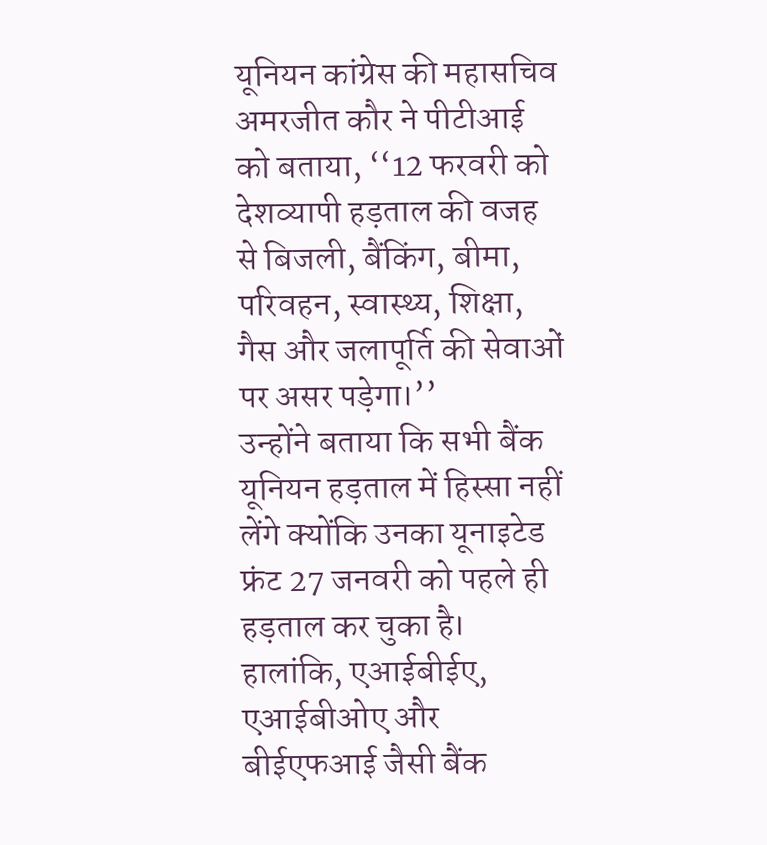यूनियन कांग्रेस की महासचिव अमरजीत कौर ने पीटीआई को बताया, ‘‘12 फरवरी को देशव्यापी हड़ताल की वजह से बिजली, बैंकिंग, बीमा, परिवहन, स्वास्थ्य, शिक्षा, गैस और जलापूर्ति की सेवाओं पर असर पड़ेगा।’’
उन्होंने बताया कि सभी बैंक यूनियन हड़ताल में हिस्सा नहीं लेंगे क्योंकि उनका यूनाइटेड फ्रंट 27 जनवरी को पहले ही हड़ताल कर चुका है। हालांकि, एआईबीईए, एआईबीओए और बीईएफआई जैसी बैंक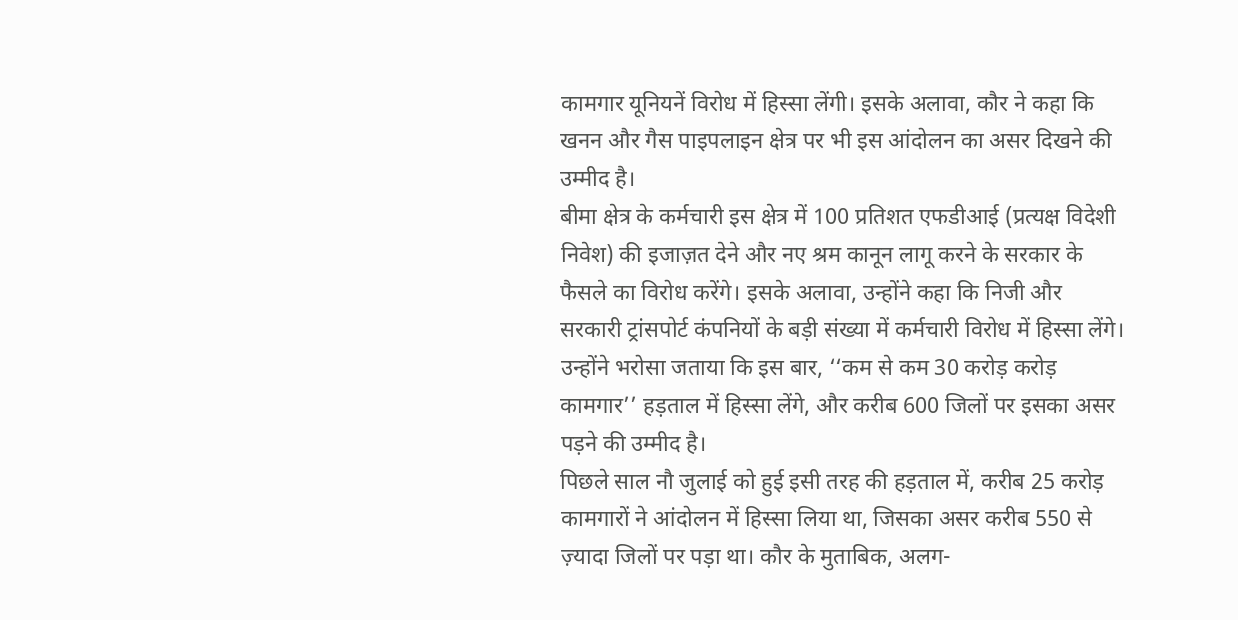कामगार यूनियनें विरोध में हिस्सा लेंगी। इसके अलावा, कौर ने कहा कि खनन और गैस पाइपलाइन क्षेत्र पर भी इस आंदोलन का असर दिखने की उम्मीद है।
बीमा क्षेत्र के कर्मचारी इस क्षेत्र में 100 प्रतिशत एफडीआई (प्रत्यक्ष विदेशी निवेश) की इजाज़त देने और नए श्रम कानून लागू करने के सरकार के फैसले का विरोध करेंगे। इसके अलावा, उन्होंने कहा कि निजी और सरकारी ट्रांसपोर्ट कंपनियों के बड़ी संख्या में कर्मचारी विरोध में हिस्सा लेंगे। उन्होंने भरोसा जताया कि इस बार, ‘‘कम से कम 30 करोड़ करोड़ कामगार’’ हड़ताल में हिस्सा लेंगे, और करीब 600 जिलों पर इसका असर पड़ने की उम्मीद है।
पिछले साल नौ जुलाई को हुई इसी तरह की हड़ताल में, करीब 25 करोड़ कामगारों ने आंदोलन में हिस्सा लिया था, जिसका असर करीब 550 से ज़्यादा जिलों पर पड़ा था। कौर के मुताबिक, अलग-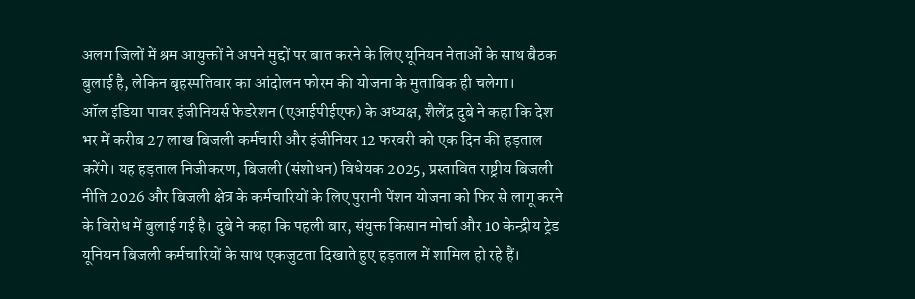अलग जिलों में श्रम आयुक्तों ने अपने मुद्दों पर बात करने के लिए यूनियन नेताओं के साथ बैठक बुलाई है, लेकिन बृहस्पतिवार का आंदोलन फोरम की योजना के मुताबिक ही चलेगा।
ऑल इंडिया पावर इंजीनियर्स फेडरेशन (एआईपीईएफ) के अध्यक्ष, शैलेंद्र दुबे ने कहा कि देश भर में करीब 27 लाख बिजली कर्मचारी और इंजीनियर 12 फरवरी को एक दिन की हड़ताल करेंगे। यह हड़ताल निजीकरण, बिजली (संशोधन) विधेयक 2025, प्रस्तावित राष्ट्रीय बिजली नीति 2026 और बिजली क्षेत्र के कर्मचारियों के लिए पुरानी पेंशन योजना को फिर से लागू करने के विरोध में बुलाई गई है। दुबे ने कहा कि पहली बार, संयुक्त किसान मोर्चा और 10 केन्द्रीय ट्रेड यूनियन बिजली कर्मचारियों के साथ एकजुटता दिखाते हुए हड़ताल में शामिल हो रहे हैं।